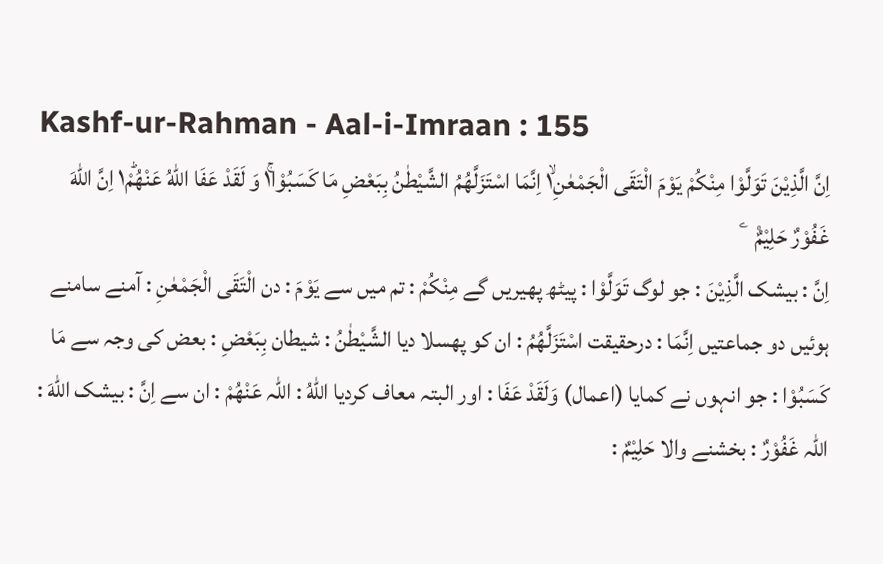Kashf-ur-Rahman - Aal-i-Imraan : 155
اِنَّ الَّذِیْنَ تَوَلَّوْا مِنْكُمْ یَوْمَ الْتَقَى الْجَمْعٰنِ١ۙ اِنَّمَا اسْتَزَلَّهُمُ الشَّیْطٰنُ بِبَعْضِ مَا كَسَبُوْا١ۚ وَ لَقَدْ عَفَا اللّٰهُ عَنْهُمْ١ؕ اِنَّ اللّٰهَ غَفُوْرٌ حَلِیْمٌ۠   ۧ
اِنَّ : بیشک الَّذِيْنَ : جو لوگ تَوَلَّوْا : پیٹھ پھیریں گے مِنْكُمْ : تم میں سے يَوْمَ : دن الْتَقَى الْجَمْعٰنِ : آمنے سامنے ہوئیں دو جماعتیں اِنَّمَا : درحقیقت اسْتَزَلَّھُمُ : ان کو پھسلا دیا الشَّيْطٰنُ : شیطان بِبَعْضِ : بعض کی وجہ سے مَا كَسَبُوْا : جو انہوں نے کمایا (اعمال) وَلَقَدْ عَفَا : اور البتہ معاف کردیا اللّٰهُ : اللہ عَنْھُمْ : ان سے اِنَّ : بیشک اللّٰهَ : اللہ غَفُوْرٌ : بخشنے والا حَلِيْمٌ :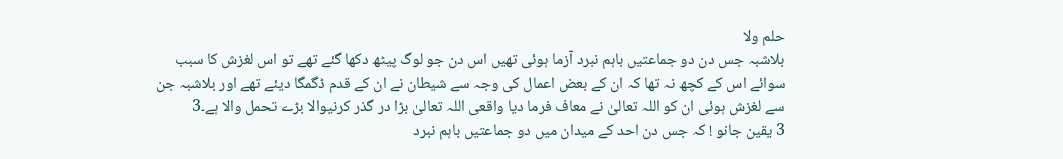حلم ولا
بلاشبہ جس دن دو جماعتیں باہم نبرد آزما ہوئی تھیں اس دن جو لوگ پیٹھ دکھا گئے تھے تو اس لغزش کا سبب سوائے اس کے کچھ نہ تھا کہ ان کے بعض اعمال کی وجہ سے شیطان نے ان کے قدم ڈگمگا دیئے تھے اور بلاشبہ جن سے لغزش ہوئی ان کو اللہ تعالیٰ نے معاف فرما دیا واقعی اللہ تعالیٰ بڑا در گذر کرنیوالا بڑے تحمل والا ہے۔3
3 یقین جانو ! کہ جس دن احد کے میدان میں دو جماعتیں باہم نبرد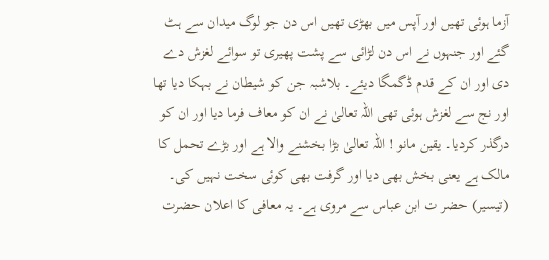آزما ہوئی تھیں اور آپس میں بھڑی تھیں اس دن جو لوگ میدان سے ہٹ گئے اور جنہوں نے اس دن لڑائی سے پشت پھیری تو سوائے لغزش دے دی اور ان کے قدم ڈگمگا دیئے۔ بلاشبہ جن کو شیطان نے بہکا دیا تھا اور نج سے لغزش ہوئی تھی اللہ تعالیٰ نے ان کو معاف فرما دیا اور ان کو درگذر کردیا۔ یقین مانو ! اللہ تعالیٰ بڑا بخشنے والا ہے اور بڑے تحمل کا مالک ہے یعنی بخش بھی دیا اور گرفت بھی کوئی سخت نہیں کی۔ (تیسیر) حضر ت ابن عباس سے مروی ہے۔ یہ معافی کا اعلان حضرت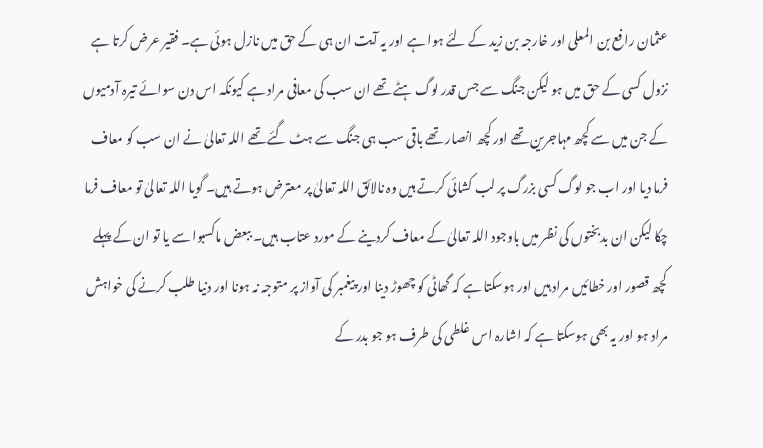عثمان رافع بن المعلی اور خارجہ بن زید کے لئے ہوا ہے اور یہ آیت ان ہی کے حق میں نازل ہوئی ہے۔ فقیر عرض کرتا ہے نزول کسی کے حق میں ہو لیکن جنگ سے جس قدر لوگ ہٹے تھے ان سب کی معافی مراد ہے کیونکہ اس دن سوائے تیرہ آدمیوں کے جن میں سے کچھ مہاجرین تھے اور کچھ انصار تھے باقی سب ہی جنگ سے ہٹ گئے تھے اللہ تعالیٰ نے ان سب کو معاف فرما دیا اور اب جو لوگ کسی بزرگ پر لب کشائی کرتے ہیں وہ نالائق اللہ تعالیٰ پر معترض ہوتے ہیں۔ گویا اللہ تعالیٰ تو معاف فرما چکا لیکن ان بدبختوں کی نظر میں باوجود اللہ تعالیٰ کے معاف کردینے کے مورد عتاب ہیں۔ ببعض ماکسبوا سے یا تو ان کے پہلے کچھ قصور اور خطائیں مراد ہیں اور ہوسکتا ہے کہ گھاٹی کو چھوڑ دینا اور پیغمبر کی آواز پر متوجہ نہ ہونا اور دنیا طلب کرنے کی خواہش مراد ہو اور یہ بھی ہوسکتا ہے کہ اشارہ اس غلطی کی طرف ہو جو بدر کے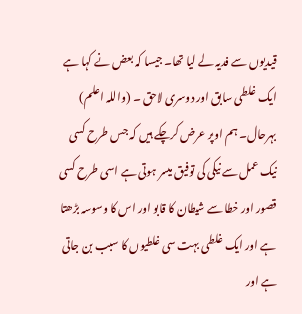قیدیوں سے فدیہ لے لیا تھا۔ جیسا کہ بعض نے کہا ہے ایک غلطی سابق اور دوسری لاحق ۔ (واللہ اعلم) بہرحال۔ ہم اوپر عرض کرچکے ہیں کہ جس طرح کسی نیک عمل سے نیکی کی توفیق میسر ہوتی ہے اسی طرح کسی قصور اور خطا سے شیطان کا قابو اور اس کا وسوسہ بڑھتا ہے اور ایک غلطی بہت سی غلطیوں کا سبب بن جاتی ہے اور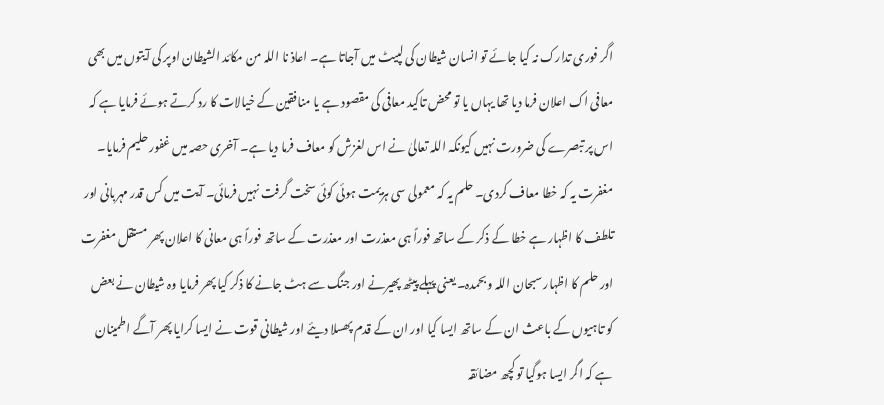اگر فوری تدارک نہ کیا جائے تو انسان شیطان کی لپیٹ میں آجاتا ہے۔ اعاذ نا اللہ من مکائد الشیطان اوپر کی آیتوں میں بھی معافی اک اعلان فرما دیا تھا یہاں یا تو محض تاکید معافی کی مقصود ہے یا منافقین کے خیالات کا رد کرتے ہوئے فرمایا ہے کہ اس پر تبصرے کی ضرورت نہیں کیونکہ اللہ تعالیٰ نے اس لغزش کو معاف فرما دیا ہے۔ آخری حصہ میں غفور حلیم فرمایا۔ مغفرت یہ کہ خطا معاف کردی۔ حلم یہ کہ معمولی سی ہزیمت ہوئی کوئی سخت گرفت نہیں فرمائی۔ آیت میں کس قدر مہربانی اور تلطف کا اظہار ہے خطا کے ذکر کے ساتھ فوراً ہی معذرت اور معذرت کے ساتھ فوراً ہی معانی کا اعلان پھر مستقل مغفرت اور حلم کا اظہار سبحان اللہ وبحمدہ۔ یعنی پہلے پیٹھ پھیرنے اور جنگ سے ہٹ جانے کا ذکر کیا پھر فرمایا وہ شیطان نے بعض کو تاہیوں کے باعث ان کے ساتھ ایسا کیا اور ان کے قدم پھسلا دیئے اور شیطانی قوت نے ایسا کرایا پھر آگے اطمینان ہے کہ اگر ایسا ہوگیا تو کچھ مضائقہ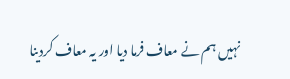نہیں ہم نے معاف فرما دیا اور یہ معاف کردینا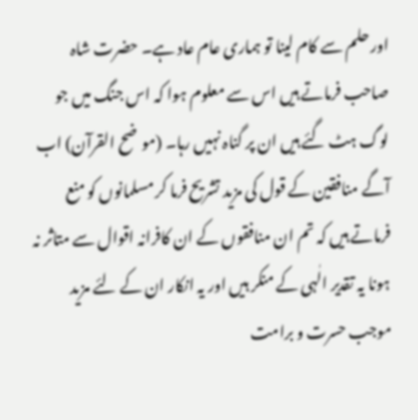اور حلم سے کام لینا تو ہماری عام عاد ہے۔ حضرت شاہ صاحب فرماتے ہیں اس سے معلوم ہوا کہ اس جنگ میں جو لوگ ہٹ گئے ہیں ان پر گناہ نہیں رہا۔ (موضح القرآن) اب آگے منافقین کے قول کی مزید تشریح فرما کر مسلمانوں کو منع فرماتے ہیں کہ تم ان منافقوں کے ان کافرانہ اقوال سے متاثر نہ ہونا یہ تقدیر الٰہی کے منکر ہیں اور یہ انکار ان کے لئے مزید موجب حسرت و برامت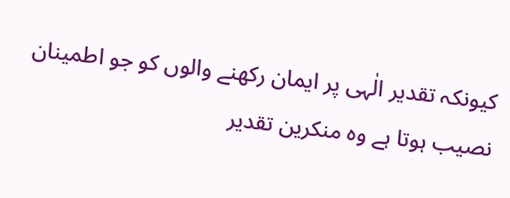کیونکہ تقدیر الٰہی پر ایمان رکھنے والوں کو جو اطمینان نصیب ہوتا ہے وہ منکرین تقدیر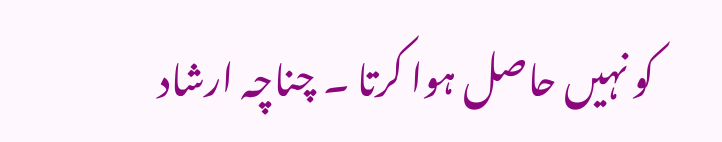کو نہیں حاصل ہوا کرتا ۔ چناچہ ارشاد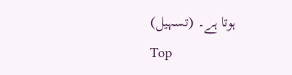ہوتا ہے۔ (تسہیل)
Top